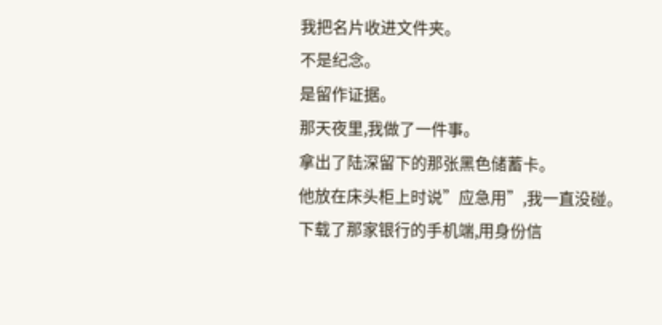我把名片收进文件夹。
不是纪念。
是留作证据。
那天夜里,我做了一件事。
拿出了陆深留下的那张黑色储蓄卡。
他放在床头柜上时说”应急用”,我一直没碰。
下载了那家银行的手机端,用身份信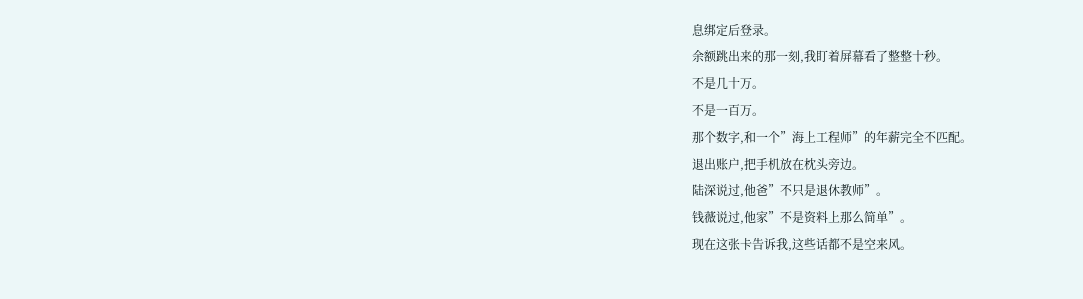息绑定后登录。
余额跳出来的那一刻,我盯着屏幕看了整整十秒。
不是几十万。
不是一百万。
那个数字,和一个”海上工程师”的年薪完全不匹配。
退出账户,把手机放在枕头旁边。
陆深说过,他爸”不只是退休教师”。
钱薇说过,他家”不是资料上那么简单”。
现在这张卡告诉我,这些话都不是空来风。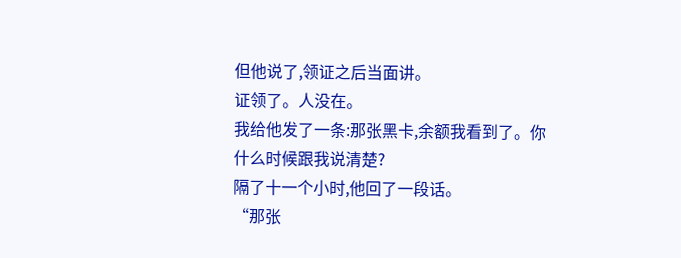但他说了,领证之后当面讲。
证领了。人没在。
我给他发了一条:那张黑卡,余额我看到了。你什么时候跟我说清楚?
隔了十一个小时,他回了一段话。
“那张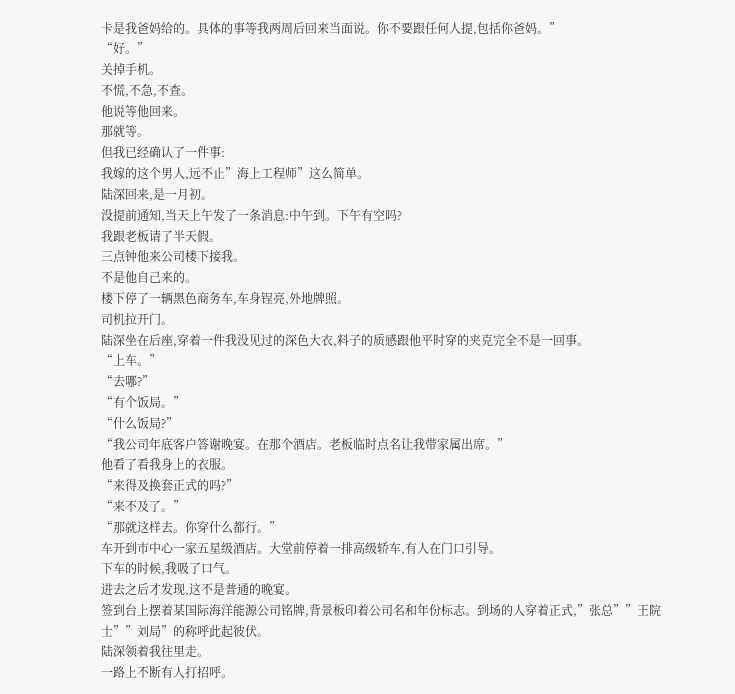卡是我爸妈给的。具体的事等我两周后回来当面说。你不要跟任何人提,包括你爸妈。”
“好。”
关掉手机。
不慌,不急,不查。
他说等他回来。
那就等。
但我已经确认了一件事:
我嫁的这个男人,远不止”海上工程师”这么简单。
陆深回来,是一月初。
没提前通知,当天上午发了一条消息:中午到。下午有空吗?
我跟老板请了半天假。
三点钟他来公司楼下接我。
不是他自己来的。
楼下停了一辆黑色商务车,车身锃亮,外地牌照。
司机拉开门。
陆深坐在后座,穿着一件我没见过的深色大衣,料子的质感跟他平时穿的夹克完全不是一回事。
“上车。”
“去哪?”
“有个饭局。”
“什么饭局?”
“我公司年底客户答谢晚宴。在那个酒店。老板临时点名让我带家属出席。”
他看了看我身上的衣服。
“来得及换套正式的吗?”
“来不及了。”
“那就这样去。你穿什么都行。”
车开到市中心一家五星级酒店。大堂前停着一排高级轿车,有人在门口引导。
下车的时候,我吸了口气。
进去之后才发现,这不是普通的晚宴。
签到台上摆着某国际海洋能源公司铭牌,背景板印着公司名和年份标志。到场的人穿着正式,”张总””王院士””刘局”的称呼此起彼伏。
陆深领着我往里走。
一路上不断有人打招呼。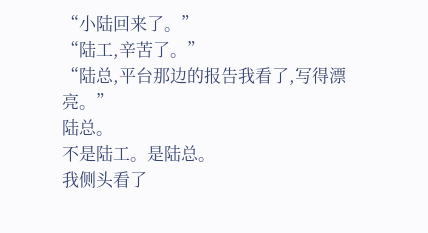“小陆回来了。”
“陆工,辛苦了。”
“陆总,平台那边的报告我看了,写得漂亮。”
陆总。
不是陆工。是陆总。
我侧头看了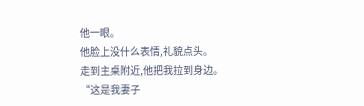他一眼。
他脸上没什么表情,礼貌点头。
走到主桌附近,他把我拉到身边。
“这是我妻子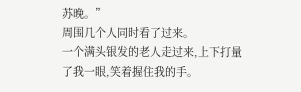苏晚。”
周围几个人同时看了过来。
一个满头银发的老人走过来,上下打量了我一眼,笑着握住我的手。